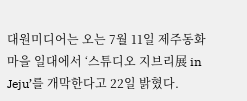대원미디어는 오는 7월 11일 제주동화마을 일대에서 ‘스튜디오 지브리展 in Jeju’를 개막한다고 22일 밝혔다.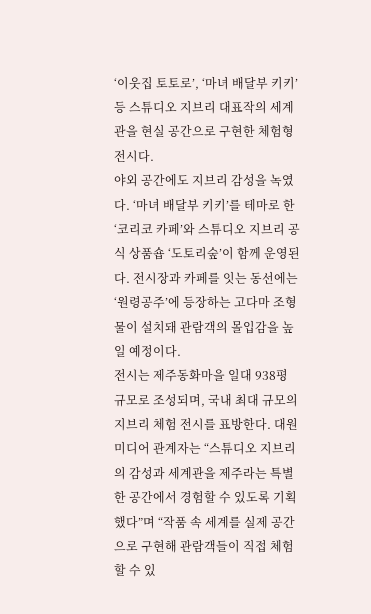‘이웃집 토토로’, ‘마녀 배달부 키키’ 등 스튜디오 지브리 대표작의 세계관을 현실 공간으로 구현한 체험형 전시다.
야외 공간에도 지브리 감성을 녹였다. ‘마녀 배달부 키키’를 테마로 한 ‘코리코 카페’와 스튜디오 지브리 공식 상품숍 ‘도토리숲’이 함께 운영된다. 전시장과 카페를 잇는 동선에는 ‘원령공주’에 등장하는 고다마 조형물이 설치돼 관람객의 몰입감을 높일 예정이다.
전시는 제주동화마을 일대 938평 규모로 조성되며, 국내 최대 규모의 지브리 체험 전시를 표방한다. 대원미디어 관계자는 “스튜디오 지브리의 감성과 세계관을 제주라는 특별한 공간에서 경험할 수 있도록 기획했다”며 “작품 속 세계를 실제 공간으로 구현해 관람객들이 직접 체험할 수 있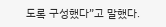도록 구성했다”고 말했다.